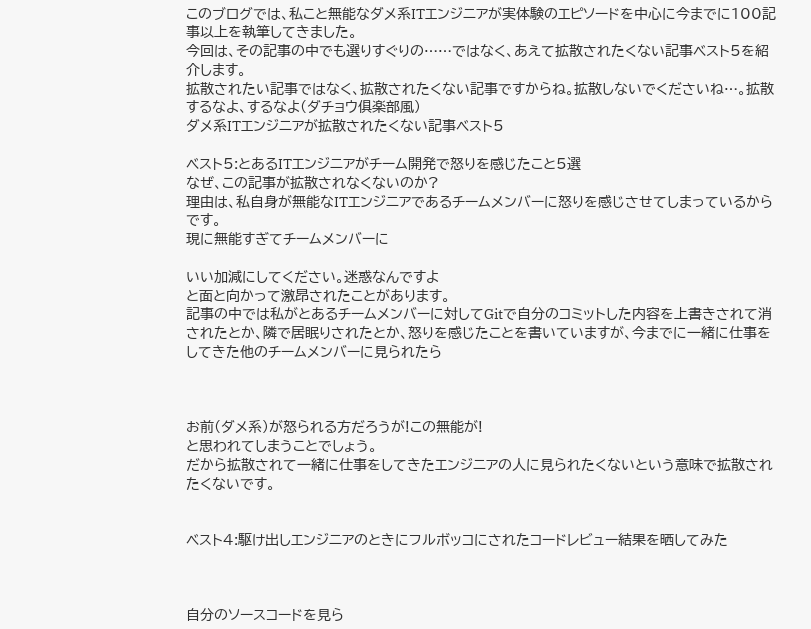このブログでは、私こと無能なダメ系ITエンジニアが実体験のエピソードを中心に今までに100記事以上を執筆してきました。
今回は、その記事の中でも選りすぐりの……ではなく、あえて拡散されたくない記事ベスト5を紹介します。
拡散されたい記事ではなく、拡散されたくない記事ですからね。拡散しないでくださいね…。拡散するなよ、するなよ(ダチョウ俱楽部風)
ダメ系ITエンジニアが拡散されたくない記事ベスト5

ベスト5:とあるITエンジニアがチーム開発で怒りを感じたこと5選
なぜ、この記事が拡散されなくないのか?
理由は、私自身が無能なITエンジニアであるチームメンバーに怒りを感じさせてしまっているからです。
現に無能すぎてチームメンバーに

いい加減にしてください。迷惑なんですよ
と面と向かって激昂されたことがあります。
記事の中では私がとあるチームメンバーに対してGitで自分のコミットした内容を上書きされて消されたとか、隣で居眠りされたとか、怒りを感じたことを書いていますが、今までに一緒に仕事をしてきた他のチームメンバーに見られたら



お前(ダメ系)が怒られる方だろうが!この無能が!
と思われてしまうことでしょう。
だから拡散されて一緒に仕事をしてきたエンジニアの人に見られたくないという意味で拡散されたくないです。


ベスト4:駆け出しエンジニアのときにフルボッコにされたコードレビュー結果を晒してみた



自分のソースコードを見ら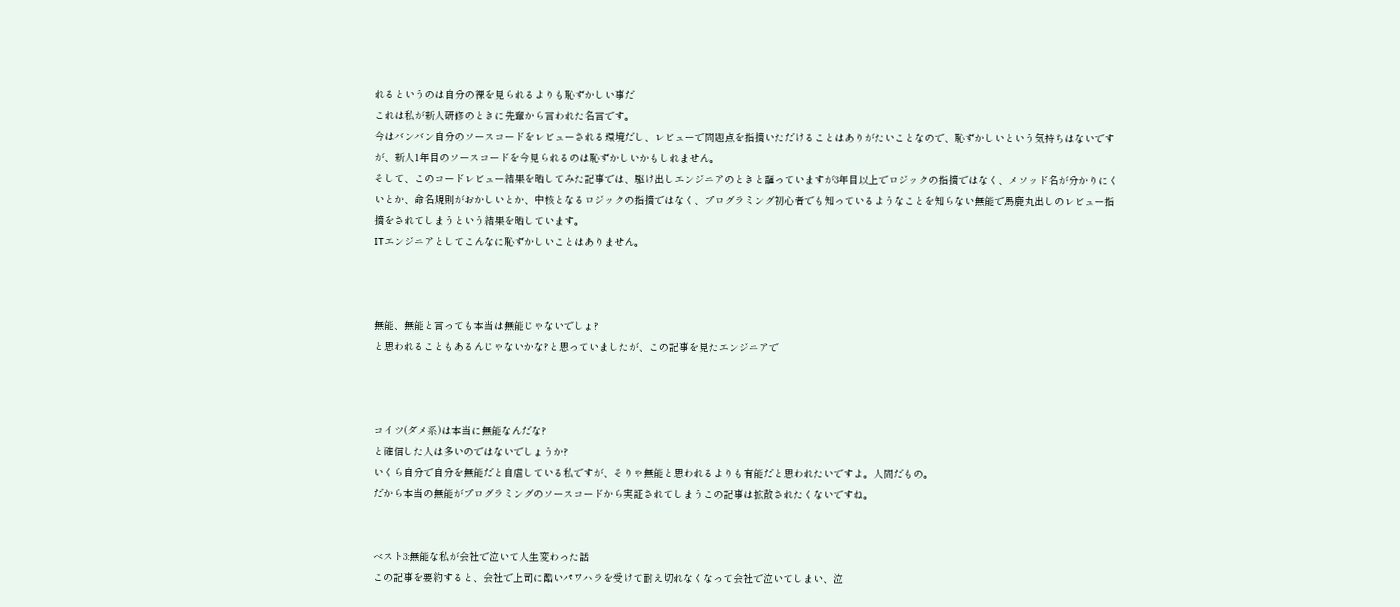れるというのは自分の裸を見られるよりも恥ずかしい事だ
これは私が新人研修のときに先輩から言われた名言です。
今はバンバン自分のソースコードをレビューされる環境だし、レビューで問題点を指摘いただけることはありがたいことなので、恥ずかしいという気持ちはないですが、新人1年目のソースコードを今見られるのは恥ずかしいかもしれません。
そして、このコードレビュー結果を晒してみた記事では、駆け出しエンジニアのときと謳っていますが3年目以上でロジックの指摘ではなく、メソッド名が分かりにくいとか、命名規則がおかしいとか、中核となるロジックの指摘ではなく、プログラミング初心者でも知っているようなことを知らない無能で馬鹿丸出しのレビュー指摘をされてしまうという結果を晒しています。
ITエンジニアとしてこんなに恥ずかしいことはありません。



無能、無能と言っても本当は無能じゃないでしょ?
と思われることもあるんじゃないかな?と思っていましたが、この記事を見たエンジニアで



コイツ(ダメ系)は本当に無能なんだな?
と確信した人は多いのではないでしょうか?
いくら自分で自分を無能だと自虐している私ですが、そりゃ無能と思われるよりも有能だと思われたいですよ。人間だもの。
だから本当の無能がプログラミングのソースコードから実証されてしまうこの記事は拡散されたくないですね。


ベスト3:無能な私が会社で泣いて人生変わった話
この記事を要約すると、会社で上司に酷いパワハラを受けて耐え切れなくなって会社で泣いてしまい、泣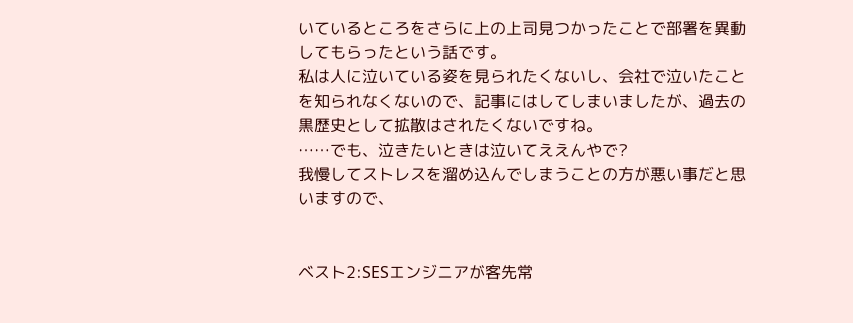いているところをさらに上の上司見つかったことで部署を異動してもらったという話です。
私は人に泣いている姿を見られたくないし、会社で泣いたことを知られなくないので、記事にはしてしまいましたが、過去の黒歴史として拡散はされたくないですね。
……でも、泣きたいときは泣いてええんやで?
我慢してストレスを溜め込んでしまうことの方が悪い事だと思いますので、


ベスト2:SESエンジニアが客先常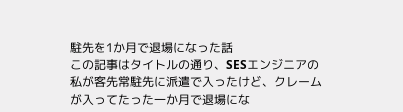駐先を1か月で退場になった話
この記事はタイトルの通り、SESエンジニアの私が客先常駐先に派遣で入ったけど、クレームが入ってたった一か月で退場にな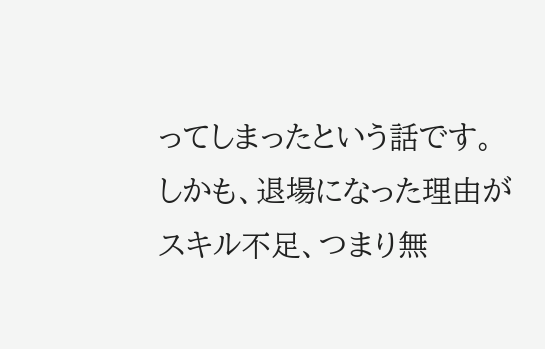ってしまったという話です。
しかも、退場になった理由がスキル不足、つまり無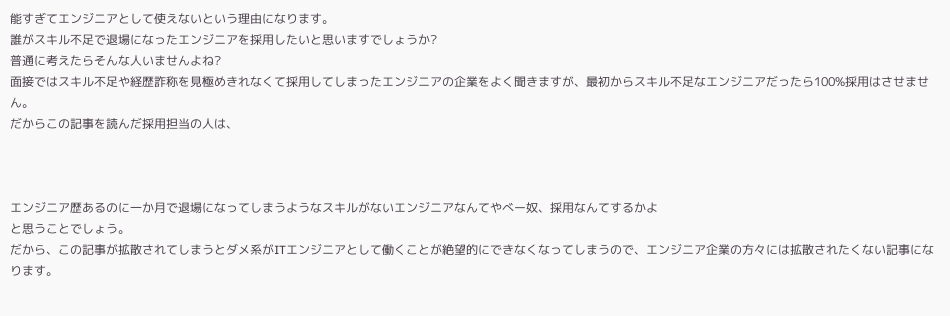能すぎてエンジニアとして使えないという理由になります。
誰がスキル不足で退場になったエンジニアを採用したいと思いますでしょうか?
普通に考えたらそんな人いませんよね?
面接ではスキル不足や経歴詐称を見極めきれなくて採用してしまったエンジニアの企業をよく聞きますが、最初からスキル不足なエンジニアだったら100%採用はさせません。
だからこの記事を読んだ採用担当の人は、



エンジニア歴あるのに一か月で退場になってしまうようなスキルがないエンジニアなんてやべー奴、採用なんてするかよ
と思うことでしょう。
だから、この記事が拡散されてしまうとダメ系がITエンジニアとして働くことが絶望的にできなくなってしまうので、エンジニア企業の方々には拡散されたくない記事になります。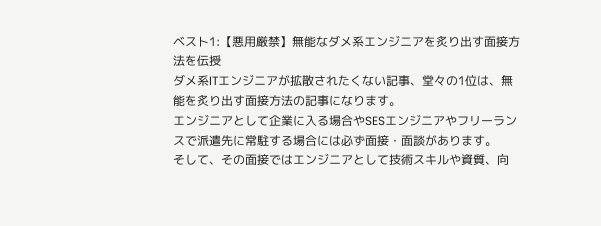ベスト1:【悪用厳禁】無能なダメ系エンジニアを炙り出す面接方法を伝授
ダメ系ITエンジニアが拡散されたくない記事、堂々の1位は、無能を炙り出す面接方法の記事になります。
エンジニアとして企業に入る場合やSESエンジニアやフリーランスで派遣先に常駐する場合には必ず面接・面談があります。
そして、その面接ではエンジニアとして技術スキルや資質、向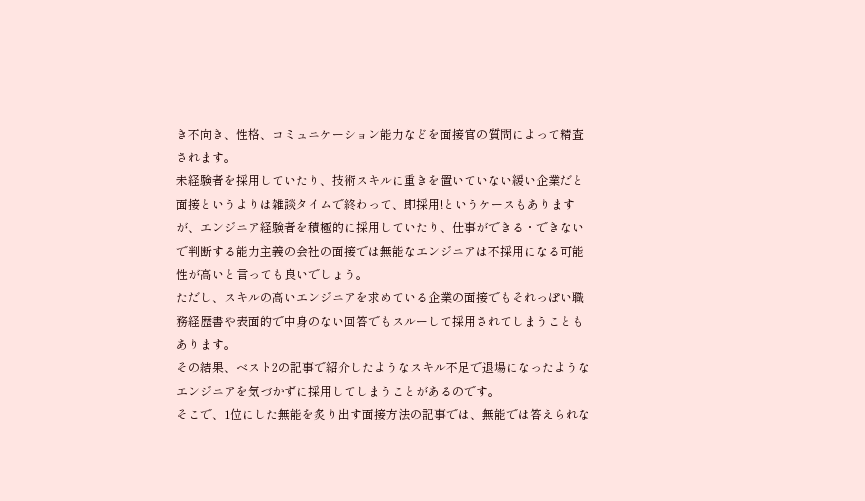き不向き、性格、コミュニケーション能力などを面接官の質問によって精査されます。
未経験者を採用していたり、技術スキルに重きを置いていない緩い企業だと面接というよりは雑談タイムで終わって、即採用!というケースもありますが、エンジニア経験者を積極的に採用していたり、仕事ができる・できないで判断する能力主義の会社の面接では無能なエンジニアは不採用になる可能性が高いと言っても良いでしょう。
ただし、スキルの高いエンジニアを求めている企業の面接でもそれっぽい職務経歴書や表面的で中身のない回答でもスルーして採用されてしまうこともあります。
その結果、ベスト2の記事で紹介したようなスキル不足で退場になったようなエンジニアを気づかずに採用してしまうことがあるのです。
そこで、1位にした無能を炙り出す面接方法の記事では、無能では答えられな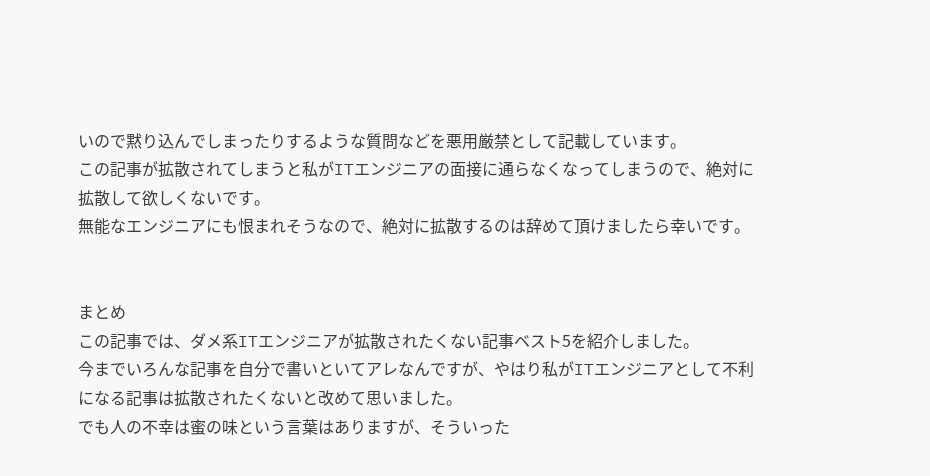いので黙り込んでしまったりするような質問などを悪用厳禁として記載しています。
この記事が拡散されてしまうと私がITエンジニアの面接に通らなくなってしまうので、絶対に拡散して欲しくないです。
無能なエンジニアにも恨まれそうなので、絶対に拡散するのは辞めて頂けましたら幸いです。


まとめ
この記事では、ダメ系ITエンジニアが拡散されたくない記事ベスト5を紹介しました。
今までいろんな記事を自分で書いといてアレなんですが、やはり私がITエンジニアとして不利になる記事は拡散されたくないと改めて思いました。
でも人の不幸は蜜の味という言葉はありますが、そういった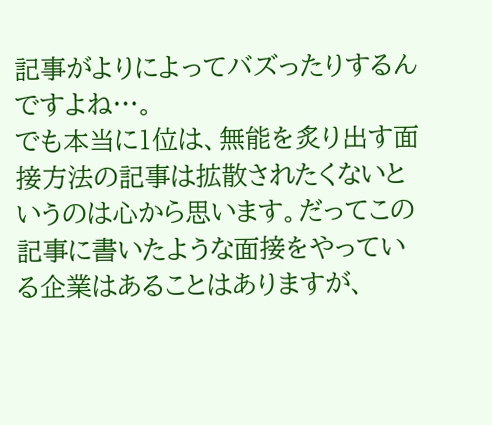記事がよりによってバズったりするんですよね…。
でも本当に1位は、無能を炙り出す面接方法の記事は拡散されたくないというのは心から思います。だってこの記事に書いたような面接をやっている企業はあることはありますが、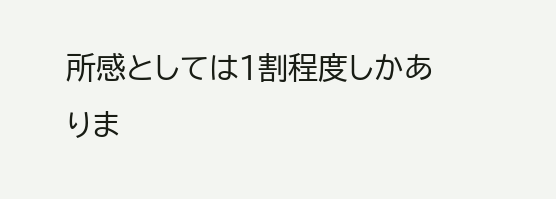所感としては1割程度しかありま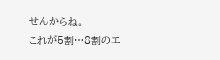せんからね。
これが5割…8割のエ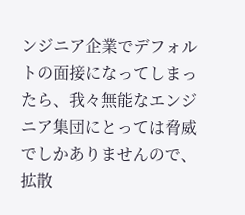ンジニア企業でデフォルトの面接になってしまったら、我々無能なエンジニア集団にとっては脅威でしかありませんので、拡散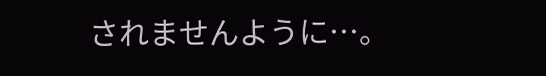されませんように…。